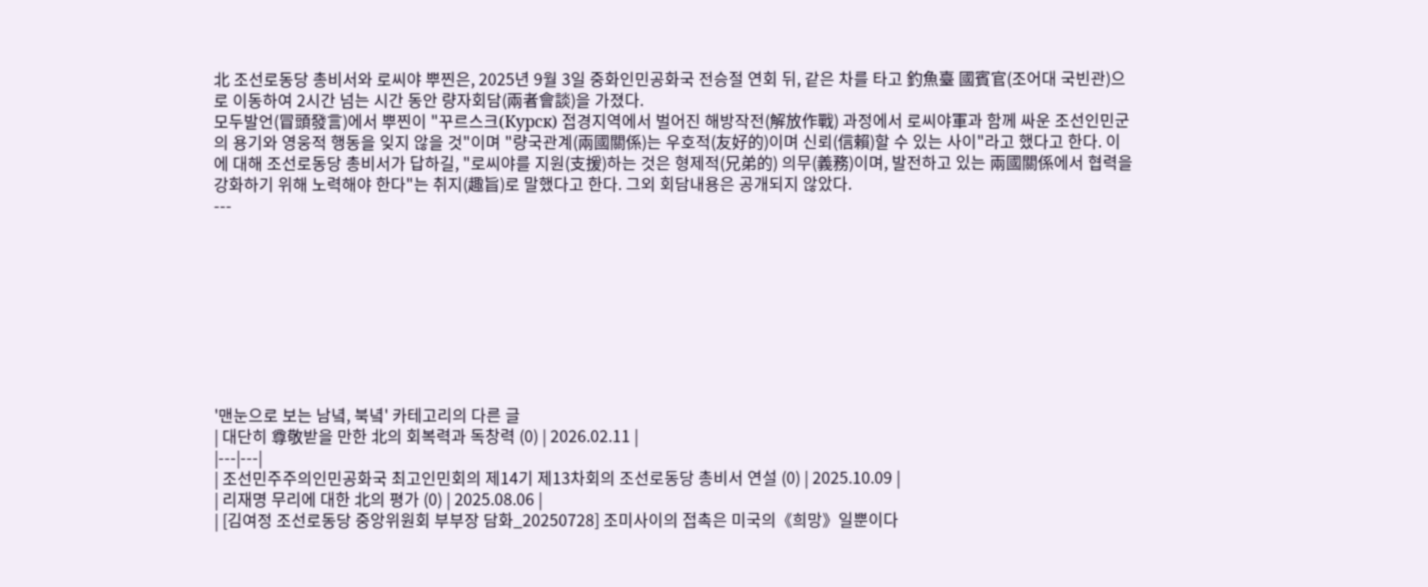北 조선로동당 총비서와 로씨야 뿌찐은, 2025년 9월 3일 중화인민공화국 전승절 연회 뒤, 같은 차를 타고 釣魚臺 國賓官(조어대 국빈관)으로 이동하여 2시간 넘는 시간 동안 량자회담(兩者會談)을 가졌다.
모두발언(冒頭發言)에서 뿌찐이 "꾸르스크(Курск) 접경지역에서 벌어진 해방작전(解放作戰) 과정에서 로씨야軍과 함께 싸운 조선인민군의 용기와 영웅적 행동을 잊지 않을 것"이며 "량국관계(兩國關係)는 우호적(友好的)이며 신뢰(信賴)할 수 있는 사이"라고 했다고 한다. 이에 대해 조선로동당 총비서가 답하길, "로씨야를 지원(支援)하는 것은 형제적(兄弟的) 의무(義務)이며, 발전하고 있는 兩國關係에서 협력을 강화하기 위해 노력해야 한다"는 취지(趣旨)로 말했다고 한다. 그외 회담내용은 공개되지 않았다.
---









'맨눈으로 보는 남녘, 북녘' 카테고리의 다른 글
| 대단히 尊敬받을 만한 北의 회복력과 독창력 (0) | 2026.02.11 |
|---|---|
| 조선민주주의인민공화국 최고인민회의 제14기 제13차회의 조선로동당 총비서 연설 (0) | 2025.10.09 |
| 리재명 무리에 대한 北의 평가 (0) | 2025.08.06 |
| [김여정 조선로동당 중앙위원회 부부장 담화_20250728] 조미사이의 접촉은 미국의《희망》일뿐이다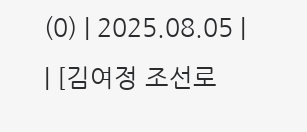(0) | 2025.08.05 |
| [김여정 조선로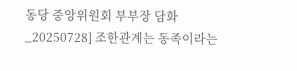동당 중앙위원회 부부장 담화_20250728] 조한관계는 동족이라는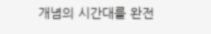개념의 시간대를 완전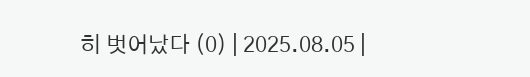히 벗어났다 (0) | 2025.08.05 |